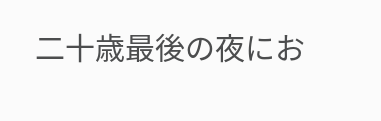二十歳最後の夜にお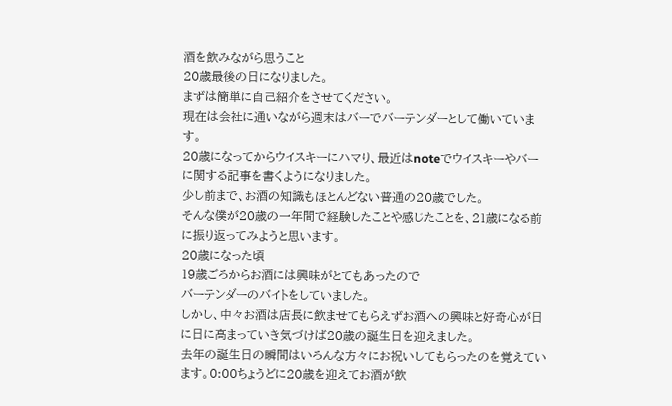酒を飲みながら思うこと
20歳最後の日になりました。
まずは簡単に自己紹介をさせてください。
現在は会社に通いながら週末はバーでバーテンダーとして働いています。
20歳になってからウイスキーにハマり、最近はnoteでウイスキーやバーに関する記事を書くようになりました。
少し前まで、お酒の知識もほとんどない普通の20歳でした。
そんな僕が20歳の一年間で経験したことや感じたことを、21歳になる前に振り返ってみようと思います。
20歳になった頃
19歳ごろからお酒には興味がとてもあったので
バーテンダーのバイトをしていました。
しかし、中々お酒は店長に飲ませてもらえずお酒への興味と好奇心が日に日に高まっていき気づけば20歳の誕生日を迎えました。
去年の誕生日の瞬間はいろんな方々にお祝いしてもらったのを覚えています。0:00ちょうどに20歳を迎えてお酒が飲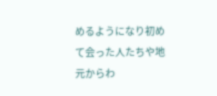めるようになり初めて会った人たちや地元からわ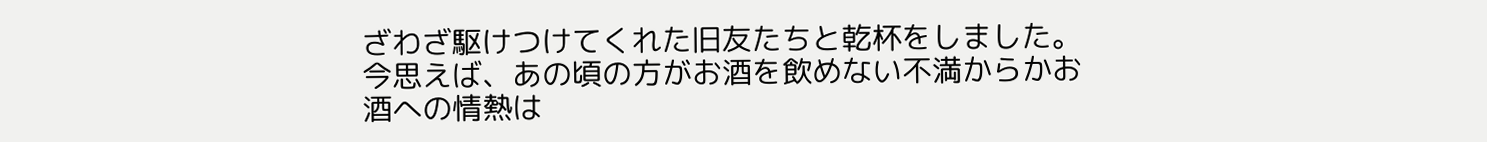ざわざ駆けつけてくれた旧友たちと乾杯をしました。
今思えば、あの頃の方がお酒を飲めない不満からかお酒への情熱は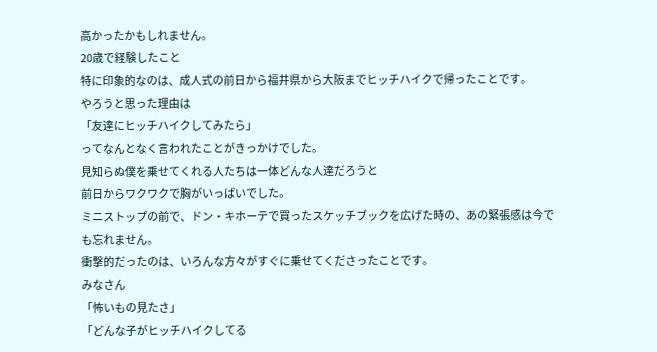高かったかもしれません。
20歳で経験したこと
特に印象的なのは、成人式の前日から福井県から大阪までヒッチハイクで帰ったことです。
やろうと思った理由は
「友達にヒッチハイクしてみたら」
ってなんとなく言われたことがきっかけでした。
見知らぬ僕を乗せてくれる人たちは一体どんな人達だろうと
前日からワクワクで胸がいっぱいでした。
ミニストップの前で、ドン・キホーテで買ったスケッチブックを広げた時の、あの緊張感は今でも忘れません。
衝撃的だったのは、いろんな方々がすぐに乗せてくださったことです。
みなさん
「怖いもの見たさ」
「どんな子がヒッチハイクしてる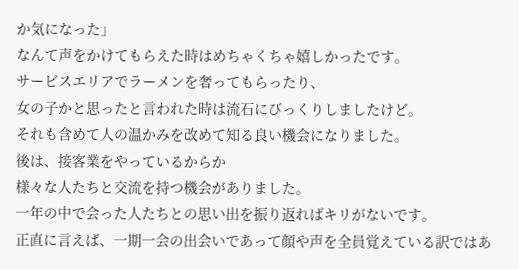か気になった」
なんて声をかけてもらえた時はめちゃくちゃ嬉しかったです。
サービスエリアでラーメンを奢ってもらったり、
女の子かと思ったと言われた時は流石にびっくりしましたけど。
それも含めて人の温かみを改めて知る良い機会になりました。
後は、接客業をやっているからか
様々な人たちと交流を持つ機会がありました。
一年の中で会った人たちとの思い出を振り返ればキリがないです。
正直に言えば、一期一会の出会いであって顔や声を全員覚えている訳ではあ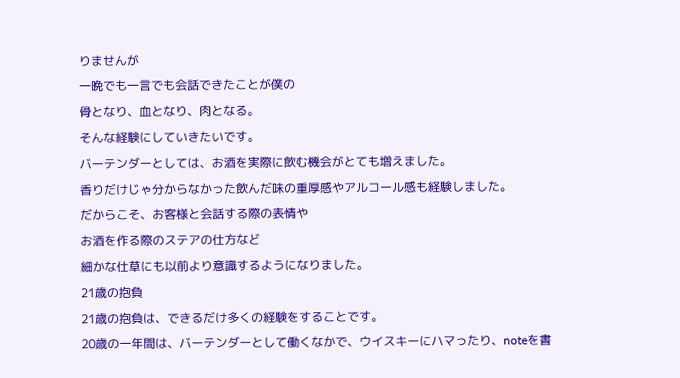りませんが
一晩でも一言でも会話できたことが僕の
骨となり、血となり、肉となる。
そんな経験にしていきたいです。
バーテンダーとしては、お酒を実際に飲む機会がとても増えました。
香りだけじゃ分からなかった飲んだ味の重厚感やアルコール感も経験しました。
だからこそ、お客様と会話する際の表情や
お酒を作る際のステアの仕方など
細かな仕草にも以前より意識するようになりました。
21歳の抱負
21歳の抱負は、できるだけ多くの経験をすることです。
20歳の一年間は、バーテンダーとして働くなかで、ウイスキーにハマったり、noteを書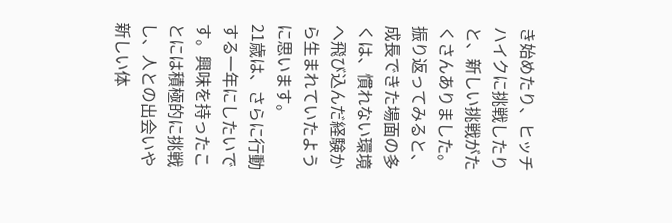き始めたり、ヒッチハイクに挑戦したりと、新しい挑戦がたくさんありました。振り返ってみると、成長できた場面の多くは、慣れない環境へ飛び込んだ経験から生まれていたように思います。
21歳は、さらに行動する一年にしたいです。興味を持ったことには積極的に挑戦し、人との出会いや新しい体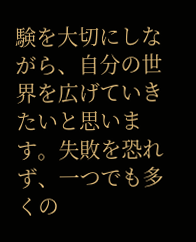験を大切にしながら、自分の世界を広げていきたいと思います。失敗を恐れず、一つでも多くの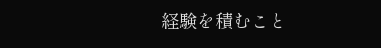経験を積むこと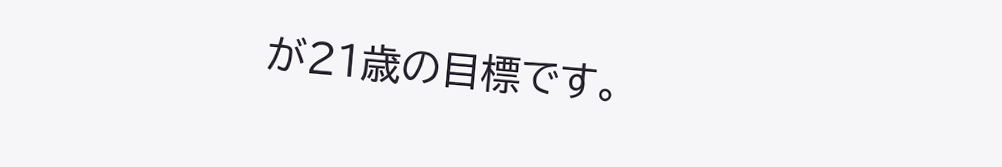が21歳の目標です。